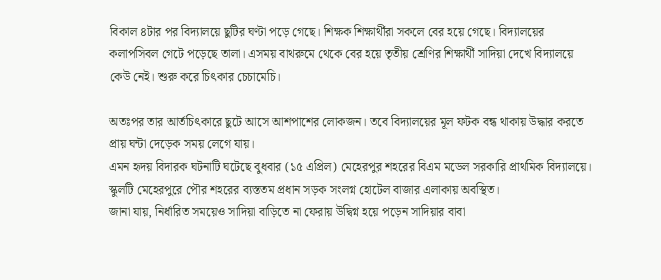বিকাল ৪টার পর বিদ্যালয়ে ছুটির ঘণ্টা পড়ে গেছে। শিক্ষক শিক্ষার্থীরা সকলে বের হয়ে গেছে। বিদ্যালয়ের কলাপসিবল গেটে পড়েছে তালা। এসময় বাথরুমে থেকে বের হয়ে তৃতীয় শ্রেণির শিক্ষার্থী সাদিয়া দেখে বিদ্যালয়ে কেউ নেই। শুরু করে চিৎকার চেচামেচি।

অতঃপর তার আর্তচিৎকারে ছুটে আসে আশপাশের লোকজন। তবে বিদ্যালয়ের মূল ফটক বন্ধ থাকায় উদ্ধার করতে প্রায় ঘন্টা দেড়েক সময় লেগে যায়।
এমন হৃদয় বিদারক ঘটনাটি ঘটেছে বুধবার (১৫ এপ্রিল) মেহেরপুর শহরের বিএম মডেল সরকারি প্রাথমিক বিদ্যালয়ে। স্কুলটি মেহেরপুরে পৌর শহরের ব্যস্ততম প্রধান সড়ক সংলগ্ন হোটেল বাজার এলাকায় অবস্থিত।
জানা যায়, নির্ধারিত সময়েও সাদিয়া বাড়িতে না ফেরায় উদ্বিগ্ন হয়ে পড়েন সাদিয়ার বাবা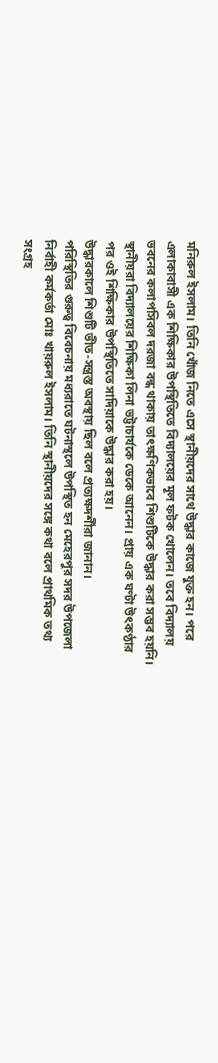মনিরুল ইসলাম। তিনি খোঁজ নিতে এসে স্থানীয়দের সাথে উদ্ধার কাজে যুক্ত হন। পরে এলাকাবাসী এক শিক্ষিকার উপস্থিতিতে বিদ্যালয়ের মূল ফটক খোলেন। তবে বিদ্যালয় ভবনের কলাপসিবল দরজা বন্ধ থাকায় তাৎক্ষণিকভাবে শিশুটিকে উদ্ধার করা সম্ভব হয়নি। স্থানীয়রা বিদ্যালয়ের শিক্ষিকা লিনা ভট্টাচার্যকে ডেকে আনেন। প্রায় এক ঘণ্টা উৎকণ্ঠার পর ওই শিক্ষিকার উপস্থিতিতে সাদিয়াকে উদ্ধার করা হয়।
উদ্ধারকালে শিশুটি ভীত-সন্ত্রস্ত অবস্থায় ছিল বলে প্রত্যক্ষদর্শীরা জানান।
পরিস্থিতির গুরুত্ব বিবেচনায় মধ্যরাতে ঘটনাস্থলে উপস্থিত হন মেহেরপুর সদর উপজেলা নির্বাহী কর্মকর্তা মোঃ খায়রুল ইসলাম। তিনি স্থানীয়দের সঙ্গে কথা বলে প্রাথমিক তথ্য সংগ্রহ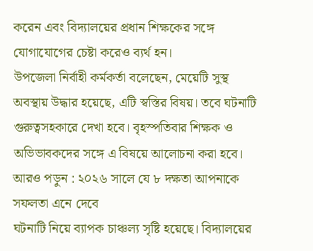করেন এবং বিদ্যালয়ের প্রধান শিক্ষকের সঙ্গে যোগাযোগের চেষ্টা করেও ব্যর্থ হন।
উপজেলা নির্বাহী কর্মকর্তা বলেছেন, মেয়েটি সুস্থ অবস্থায় উদ্ধার হয়েছে, এটি স্বস্তির বিষয়। তবে ঘটনাটি গুরুত্বসহকারে দেখা হবে। বৃহস্পতিবার শিক্ষক ও অভিভাবকদের সঙ্গে এ বিষয়ে আলোচনা করা হবে।
আরও পড়ুন : ২০২৬ সালে যে ৮ দক্ষতা আপনাকে সফলতা এনে দেবে
ঘটনাটি নিয়ে ব্যাপক চাঞ্চল্য সৃষ্টি হয়েছে। বিদ্যালয়ের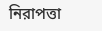নিরাপত্তা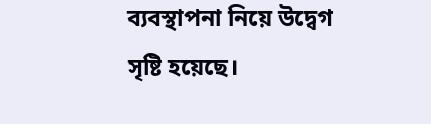ব্যবস্থাপনা নিয়ে উদ্বেগ সৃষ্টি হয়েছে।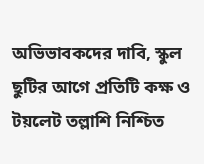অভিভাবকদের দাবি, স্কুল ছুটির আগে প্রতিটি কক্ষ ও টয়লেট তল্লাশি নিশ্চিত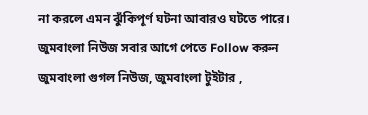না করলে এমন ঝুঁকিপূর্ণ ঘটনা আবারও ঘটতে পারে।
জুমবাংলা নিউজ সবার আগে পেতে Follow করুন জুমবাংলা গুগল নিউজ, জুমবাংলা টুইটার ,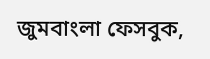জুমবাংলা ফেসবুক,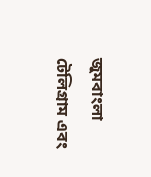জুমবাংলা টেলিগ্রাম এবং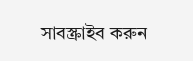সাবস্ক্রাইব করুন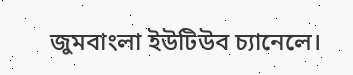জুমবাংলা ইউটিউব চ্যানেলে।